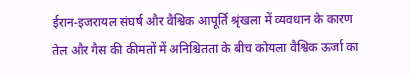ईरान-इजरायल संघर्ष और वैश्विक आपूर्ति श्रृंखला में व्यवधान के कारण तेल और गैस की कीमतों में अनिश्चितता के बीच कोयला वैश्विक ऊर्जा का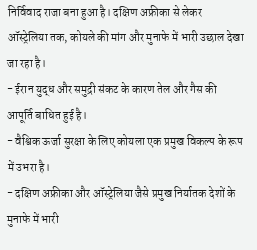निर्विवाद राजा बना हुआ है। दक्षिण अफ्रीका से लेकर ऑस्ट्रेलिया तक, कोयले की मांग और मुनाफे में भारी उछाल देखा जा रहा है।
- ईरान युद्ध और समुद्री संकट के कारण तेल और गैस की आपूर्ति बाधित हुई है।
- वैश्विक ऊर्जा सुरक्षा के लिए कोयला एक प्रमुख विकल्प के रूप में उभरा है।
- दक्षिण अफ्रीका और ऑस्ट्रेलिया जैसे प्रमुख निर्यातक देशों के मुनाफे में भारी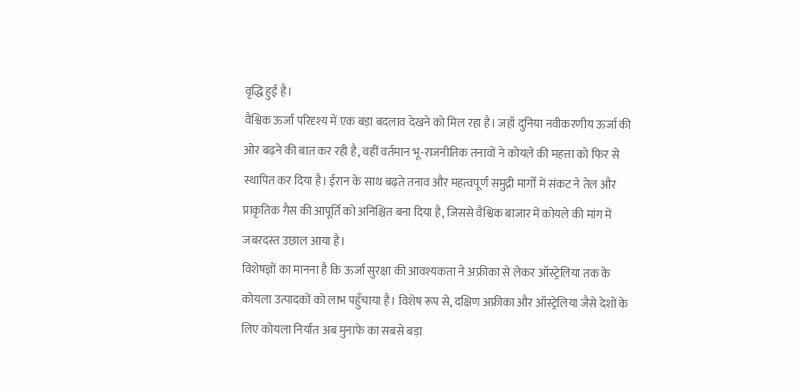वृद्धि हुई है।
वैश्विक ऊर्जा परिदृश्य में एक बड़ा बदलाव देखने को मिल रहा है। जहाँ दुनिया नवीकरणीय ऊर्जा की ओर बढ़ने की बात कर रही है, वहीं वर्तमान भू-राजनीतिक तनावों ने कोयले की महत्ता को फिर से स्थापित कर दिया है। ईरान के साथ बढ़ते तनाव और महत्वपूर्ण समुद्री मार्गों में संकट ने तेल और प्राकृतिक गैस की आपूर्ति को अनिश्चित बना दिया है, जिससे वैश्विक बाजार में कोयले की मांग में जबरदस्त उछाल आया है।
विशेषज्ञों का मानना है कि ऊर्जा सुरक्षा की आवश्यकता ने अफ्रीका से लेकर ऑस्ट्रेलिया तक के कोयला उत्पादकों को लाभ पहुँचाया है। विशेष रूप से, दक्षिण अफ्रीका और ऑस्ट्रेलिया जैसे देशों के लिए कोयला निर्यात अब मुनाफे का सबसे बड़ा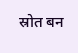स्रोत बन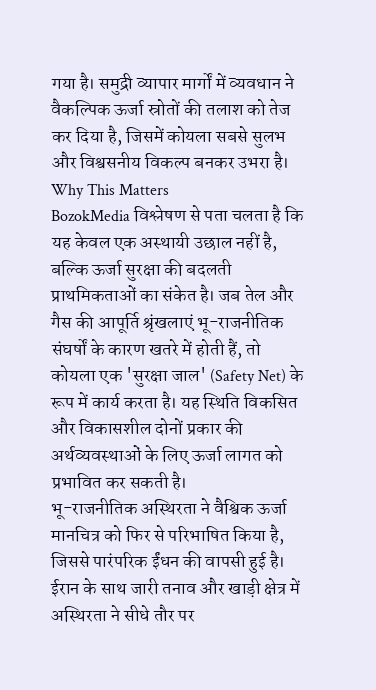गया है। समुद्री व्यापार मार्गों में व्यवधान ने वैकल्पिक ऊर्जा स्रोतों की तलाश को तेज कर दिया है, जिसमें कोयला सबसे सुलभ और विश्वसनीय विकल्प बनकर उभरा है।
Why This Matters
BozokMedia विश्लेषण से पता चलता है कि यह केवल एक अस्थायी उछाल नहीं है, बल्कि ऊर्जा सुरक्षा की बदलती प्राथमिकताओं का संकेत है। जब तेल और गैस की आपूर्ति श्रृंखलाएं भू-राजनीतिक संघर्षों के कारण खतरे में होती हैं, तो कोयला एक 'सुरक्षा जाल' (Safety Net) के रूप में कार्य करता है। यह स्थिति विकसित और विकासशील दोनों प्रकार की अर्थव्यवस्थाओं के लिए ऊर्जा लागत को प्रभावित कर सकती है।
भू-राजनीतिक अस्थिरता ने वैश्विक ऊर्जा मानचित्र को फिर से परिभाषित किया है, जिससे पारंपरिक ईंधन की वापसी हुई है।
ईरान के साथ जारी तनाव और खाड़ी क्षेत्र में अस्थिरता ने सीधे तौर पर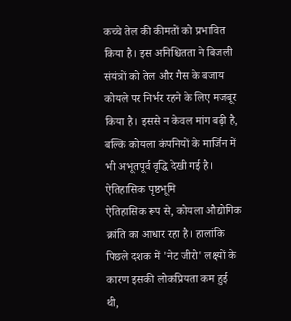कच्चे तेल की कीमतों को प्रभावित किया है। इस अनिश्चितता ने बिजली संयंत्रों को तेल और गैस के बजाय कोयले पर निर्भर रहने के लिए मजबूर किया है। इससे न केवल मांग बढ़ी है, बल्कि कोयला कंपनियों के मार्जिन में भी अभूतपूर्व वृद्धि देखी गई है।
ऐतिहासिक पृष्ठभूमि
ऐतिहासिक रूप से, कोयला औद्योगिक क्रांति का आधार रहा है। हालांकि पिछले दशक में 'नेट जीरो' लक्ष्यों के कारण इसकी लोकप्रियता कम हुई थी,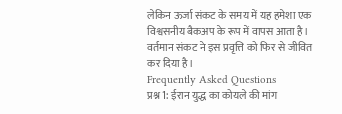लेकिन ऊर्जा संकट के समय में यह हमेशा एक विश्वसनीय बैकअप के रूप में वापस आता है। वर्तमान संकट ने इस प्रवृत्ति को फिर से जीवित कर दिया है।
Frequently Asked Questions
प्रश्न 1: ईरान युद्ध का कोयले की मांग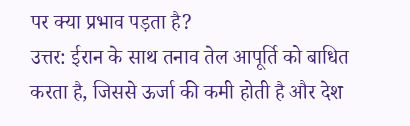पर क्या प्रभाव पड़ता है?
उत्तर: ईरान के साथ तनाव तेल आपूर्ति को बाधित करता है, जिससे ऊर्जा की कमी होती है और देश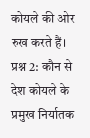कोयले की ओर रुख करते हैं।
प्रश्न 2: कौन से देश कोयले के प्रमुख निर्यातक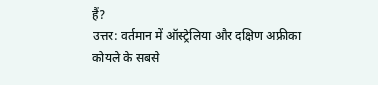हैं?
उत्तर: वर्तमान में ऑस्ट्रेलिया और दक्षिण अफ्रीका कोयले के सबसे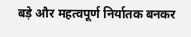बड़े और महत्वपूर्ण निर्यातक बनकर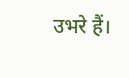उभरे हैं।